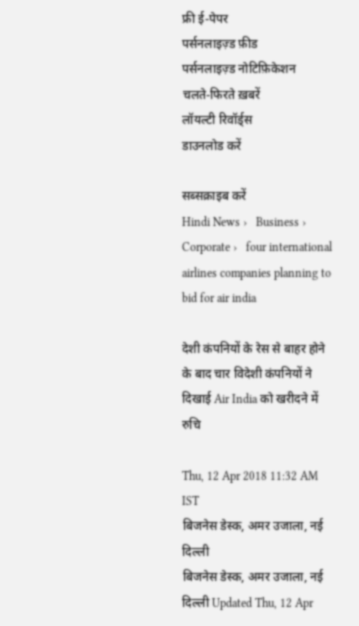फ्री ई-पेपर
पर्सनलाइज़्ड फ़ीड
पर्सनलाइज़्ड नोटिफ़िकेशन
चलते-फिरते ख़बरें
लॉयल्टी रिवॉर्ड्स
डाउनलोड करें

सब्सक्राइब करें
Hindi News ›   Business ›   Corporate ›   four international airlines companies planning to bid for air india

देशी कंपनियों के रेस से बाहर होने के बाद चार विदेशी कंपनियों ने दिखाई Air India को खरीदने में रुचि

Thu, 12 Apr 2018 11:32 AM IST
बिजनेस डेस्क, अमर उजाला, नई दिल्ली
बिजनेस डेस्क, अमर उजाला, नई दिल्ली Updated Thu, 12 Apr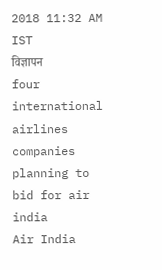2018 11:32 AM IST
विज्ञापन
four international airlines companies planning to bid for air india
Air India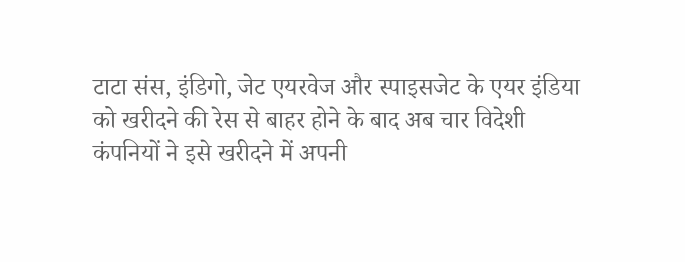टाटा संस, इंडिगो, जेट एयरवेज और स्पाइसजेट के एयर इंडिया को खरीदने की रेस से बाहर होने के बाद अब चार विदेशी कंपनियों ने इसे खरीदने में अपनी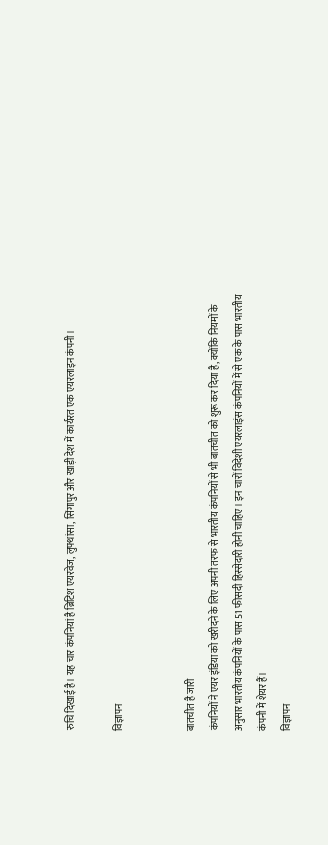रुचि दिखाई है। यह चार कंपनियां है ब्रिटिश एयरवेज, लुफ्थांसा, सिंगापुर और खाड़ी देश में कार्यरत एक एयरलाइन कंपनी।

विज्ञापन


बातचीत है जारी
कंपनियों ने एयर इंडिया को खरीदने के लिए अपनी तरफ से भारतीय कंपनियों से भी बातचीत को शुरू कर दिया है, क्योंकि नियमों के अनुसार भारतीय कंपनियों के पास 51 फीसदी हिस्सेदारी होनी चाहिए। इन चारों विदेशी एयरलाइंस कंपनियों में से एक के पास भारतीय कंपनी में शेयर हैं।
विज्ञापन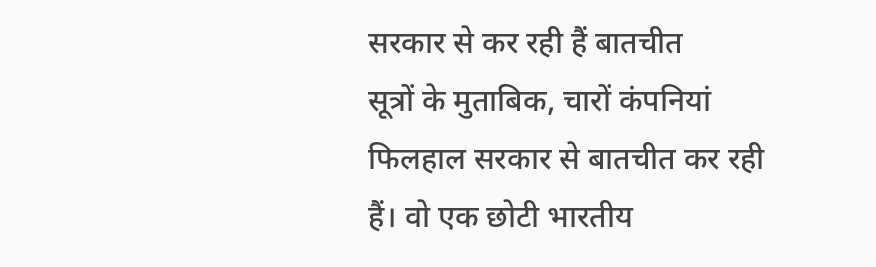सरकार से कर रही हैं बातचीत
सूत्रों के मुताबिक, चारों कंपनियां फिलहाल सरकार से बातचीत कर रही हैं। वो एक छोटी भारतीय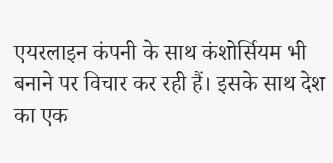एयरलाइन कंपनी के साथ कंशोर्सियम भी बनाने पर विचार कर रही हैं। इसके साथ देश का एक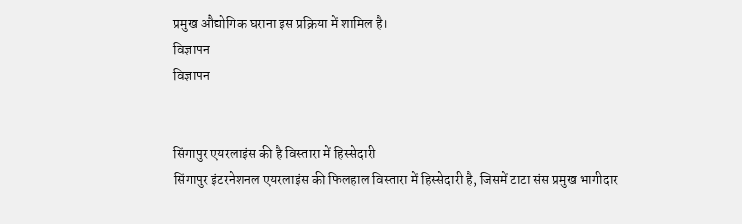प्रमुख औद्योगिक घराना इस प्रक्रिया में शामिल है।
विज्ञापन
विज्ञापन


सिंगापुर एयरलाइंस की है विस्तारा में हिस्सेदारी
सिंगापुर इंटरनेशनल एयरलाइंस की फिलहाल विस्तारा में हिस्सेदारी है, जिसमें टाटा संस प्रमुख भागीदार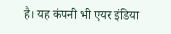है। यह कंपनी भी एयर इंडिया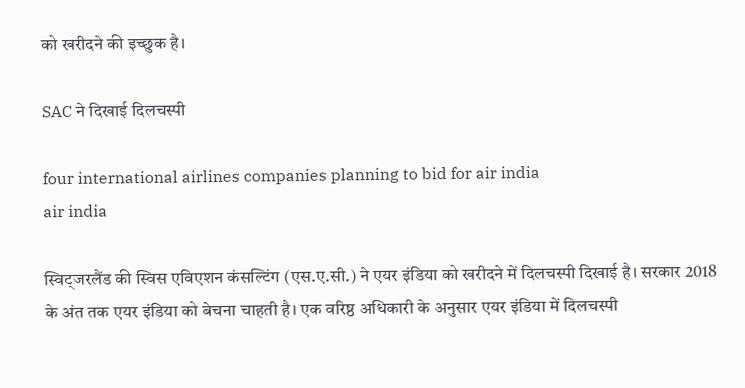को खरीदने की इच्छुक है।

SAC ने दिखाई दिलचस्पी

four international airlines companies planning to bid for air india
air india

स्विट्जरलैंड की स्विस एविएशन कंसल्टिंग (एस.ए.सी.) ने एयर इंडिया को खरीदने में दिलचस्पी दिखाई है। सरकार 2018 के अंत तक एयर इंडिया को बेचना चाहती है। एक वरिष्ठ अधिकारी के अनुसार एयर इंडिया में दिलचस्पी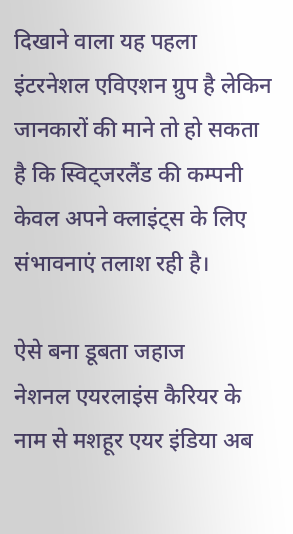दिखाने वाला यह पहला इंटरनेशल एविएशन ग्रुप है लेकिन जानकारों की माने तो हो सकता है कि स्विट्जरलैंड की कम्पनी केवल अपने क्लाइंट्स के लिए संभावनाएं तलाश रही है।

ऐसे बना डूबता जहाज
नेशनल एयरलाइंस कैरियर के नाम से मशहूर एयर इंडिया अब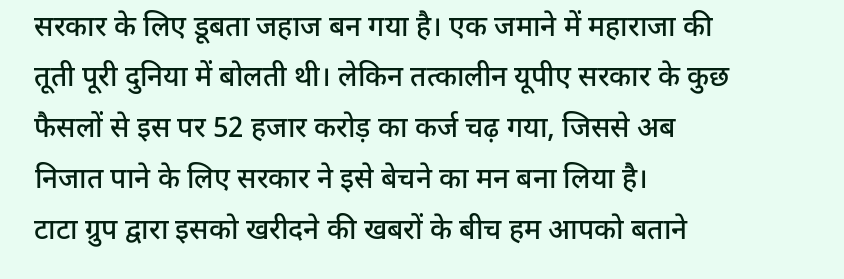सरकार के लिए डूबता जहाज बन गया है। एक जमाने में महाराजा की तूती पूरी दुनिया में बोलती थी। लेकिन तत्कालीन यूपीए सरकार के कुछ फैसलों से इस पर 52 हजार करोड़ का कर्ज चढ़ गया, जिससे अब निजात पाने के लिए सरकार ने इसे बेचने का मन बना लिया है।
टाटा ग्रुप द्वारा इसको खरीदने की खबरों के बीच हम आपको बताने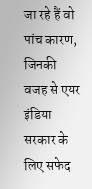जा रहे हैं वो पांच कारण, जिनकी वजह से एयर इंडिया सरकार के लिए सफेद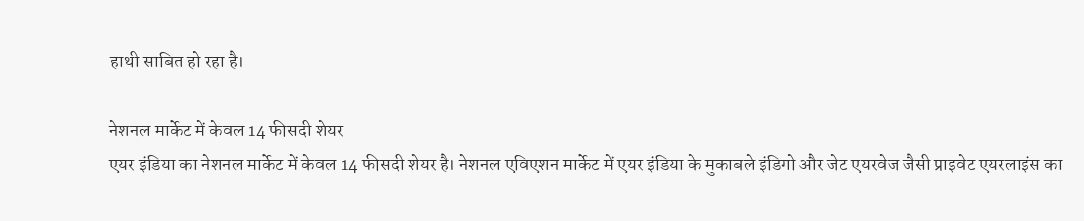हाथी साबित हो रहा है।

नेशनल मार्केट में केवल 14 फीसदी शेयर
एयर इंडिया का नेशनल मार्केट में केवल 14 फीसदी शेयर है। नेशनल एविएशन मार्केट में एयर इंडिया के मुकाबले इंडिगो और जेट एयरवेज जैसी प्राइवेट एयरलाइंस का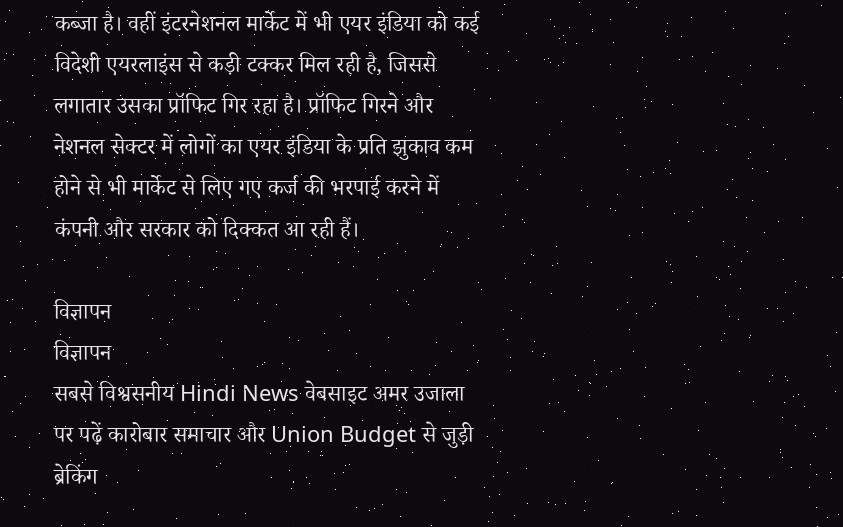कब्जा है। वहीं इंटरनेशनल मार्केट में भी एयर इंडिया को कई विदेशी एयरलाइंस से कड़ी टक्कर मिल रही है, जिससे लगातार उसका प्रॉफिट गिर रहा है। प्रॉफिट गिरने और नेशनल सेक्टर में लोगों का एयर इंडिया के प्रति झुकाव कम होने से भी मार्केट से लिए गए कर्ज की भरपाई करने में कंपनी और सरकार को दिक्कत आ रही हैं।

विज्ञापन
विज्ञापन
सबसे विश्वसनीय Hindi News वेबसाइट अमर उजाला पर पढ़ें कारोबार समाचार और Union Budget से जुड़ी ब्रेकिंग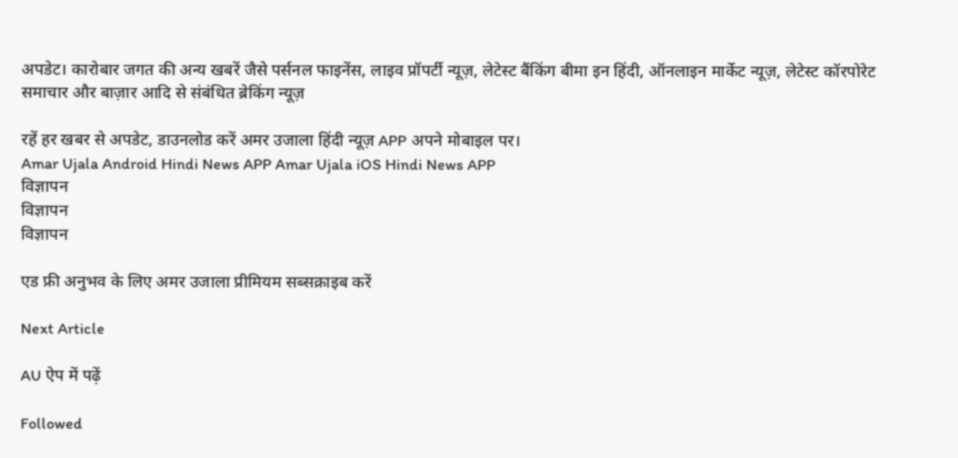अपडेट। कारोबार जगत की अन्य खबरें जैसे पर्सनल फाइनेंस, लाइव प्रॉपर्टी न्यूज़, लेटेस्ट बैंकिंग बीमा इन हिंदी, ऑनलाइन मार्केट न्यूज़, लेटेस्ट कॉरपोरेट समाचार और बाज़ार आदि से संबंधित ब्रेकिंग न्यूज़

रहें हर खबर से अपडेट, डाउनलोड करें अमर उजाला हिंदी न्यूज़ APP अपने मोबाइल पर।
Amar Ujala Android Hindi News APP Amar Ujala iOS Hindi News APP
विज्ञापन
विज्ञापन
विज्ञापन

एड फ्री अनुभव के लिए अमर उजाला प्रीमियम सब्सक्राइब करें

Next Article

AU ऐप में पढ़ें

Followed